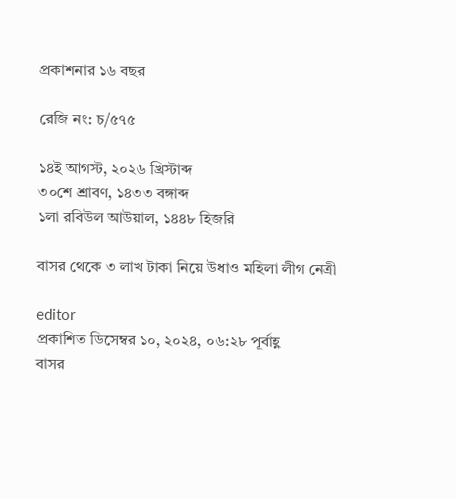প্রকাশনার ১৬ বছর

রেজি নং: চ/৫৭৫

১৪ই আগস্ট, ২০২৬ খ্রিস্টাব্দ
৩০শে শ্রাবণ, ১৪৩৩ বঙ্গাব্দ
১লা রবিউল আউয়াল, ১৪৪৮ হিজরি

বাসর থেকে ৩ লাখ টাকা নিয়ে উধাও মহিলা লীগ নেত্রী

editor
প্রকাশিত ডিসেম্বর ১০, ২০২৪, ০৬:২৮ পূর্বাহ্ণ
বাসর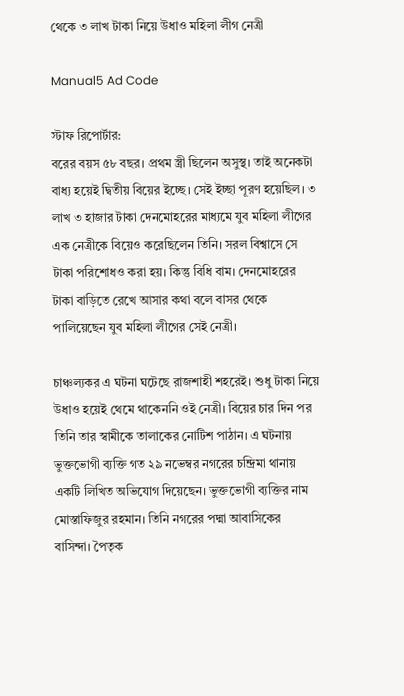থেকে ৩ লাখ টাকা নিয়ে উধাও মহিলা লীগ নেত্রী

Manual5 Ad Code

স্টাফ রিপোর্টার:
বরের বয়স ৫৮ বছর। প্রথম স্ত্রী ছিলেন অসুস্থ। তাই অনেকটা বাধ্য হয়েই দ্বিতীয় বিয়ের ইচ্ছে। সেই ইচ্ছা পূরণ হয়েছিল। ৩ লাখ ৩ হাজার টাকা দেনমোহরের মাধ্যমে যুব মহিলা লীগের এক নেত্রীকে বিয়েও করেছিলেন তিনি। সরল বিশ্বাসে সে টাকা পরিশোধও করা হয়। কিন্তু বিধি বাম। দেনমোহরের টাকা বাড়িতে রেখে আসার কথা বলে বাসর থেকে পালিয়েছেন যুব মহিলা লীগের সেই নেত্রী।

চাঞ্চল্যকর এ ঘটনা ঘটেছে রাজশাহী শহরেই। শুধু টাকা নিয়ে উধাও হয়েই থেমে থাকেননি ওই নেত্রী। বিয়ের চার দিন পর তিনি তার স্বামীকে তালাকের নোটিশ পাঠান। এ ঘটনায় ভুক্তভোগী ব্যক্তি গত ২৯ নভেম্বর নগরের চন্দ্রিমা থানায় একটি লিখিত অভিযোগ দিয়েছেন। ভুক্তভোগী ব্যক্তির নাম মোস্তাফিজুর রহমান। তিনি নগরের পদ্মা আবাসিকের বাসিন্দা। পৈতৃক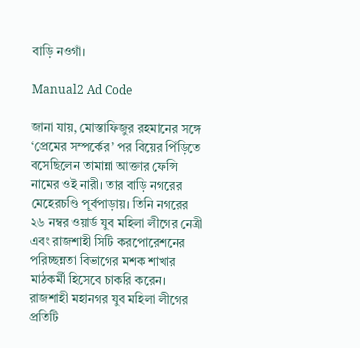বাড়ি নওগাঁ।

Manual2 Ad Code

জানা যায়, মোস্তাফিজুর রহমানের সঙ্গে ‘প্রেমের সম্পর্কের’ পর বিয়ের পিঁড়িতে বসেছিলেন তামান্না আক্তার ফেন্সি নামের ওই নারী। তার বাড়ি নগরের মেহেরচণ্ডি পূর্বপাড়ায়। তিনি নগরের ২৬ নম্বর ওয়ার্ড যুব মহিলা লীগের নেত্রী এবং রাজশাহী সিটি করপোরেশনের পরিচ্ছন্নতা বিভাগের মশক শাখার মাঠকর্মী হিসেবে চাকরি করেন। রাজশাহী মহানগর যুব মহিলা লীগের প্রতিটি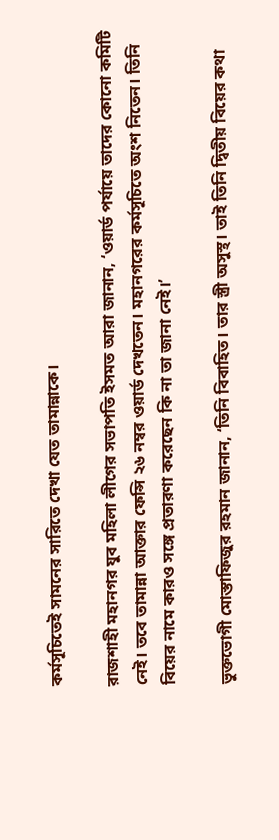কর্মসূচিতেই সামনের সারিতে দেখা যেত তামান্নাকে।

রাজশাহী মহানগর যুব মহিলা লীগের সভাপতি ইসমত আরা জানান, ‘ওয়ার্ড পর্যায়ে তাদের কোনো কমিটি নেই। তবে তামান্না আক্তার ফেন্সি ২৬ নম্বর ওয়ার্ড দেখতেন। মহানগরের কর্মসূচিতে অংশ নিতেন। তিনি বিয়ের নামে কারও সঙ্গে প্রতারণা করেছেন কি না তা জানা নেই।’

ভুক্তভোগী মোস্তাফিজুর রহমান জানান, ‘তিনি বিবাহিত। তার স্ত্রী অসুস্থ। তাই তিনি দ্বিতীয় বিয়ের কথা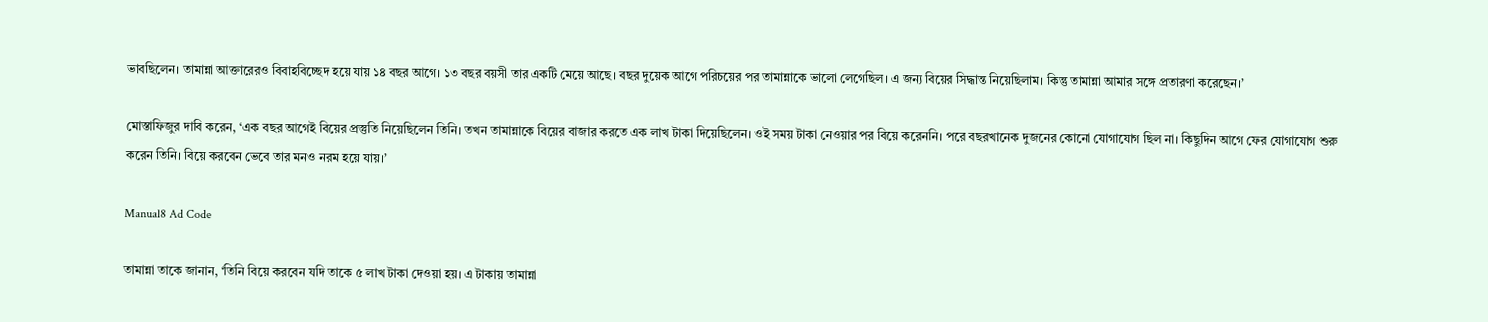ভাবছিলেন। তামান্না আক্তারেরও বিবাহবিচ্ছেদ হয়ে যায় ১৪ বছর আগে। ১৩ বছর বয়সী তার একটি মেয়ে আছে। বছর দুয়েক আগে পরিচয়ের পর তামান্নাকে ভালো লেগেছিল। এ জন্য বিয়ের সিদ্ধান্ত নিয়েছিলাম। কিন্তু তামান্না আমার সঙ্গে প্রতারণা করেছেন।’

মোস্তাফিজুর দাবি করেন, ‘এক বছর আগেই বিয়ের প্রস্তুতি নিয়েছিলেন তিনি। তখন তামান্নাকে বিয়ের বাজার করতে এক লাখ টাকা দিয়েছিলেন। ওই সময় টাকা নেওয়ার পর বিয়ে করেননি। পরে বছরখানেক দুজনের কোনো যোগাযোগ ছিল না। কিছুদিন আগে ফের যোগাযোগ শুরু করেন তিনি। বিয়ে করবেন ভেবে তার মনও নরম হয়ে যায়।’

Manual8 Ad Code

তামান্না তাকে জানান, ‘তিনি বিয়ে করবেন যদি তাকে ৫ লাখ টাকা দেওয়া হয়। এ টাকায় তামান্না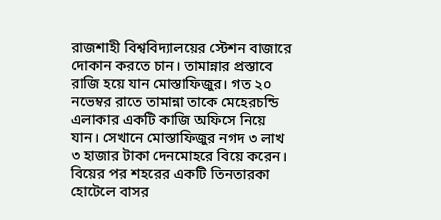রাজশাহী বিশ্ববিদ্যালয়ের স্টেশন বাজারে দোকান করতে চান। তামান্নার প্রস্তাবে রাজি হয়ে যান মোস্তাফিজুর। গত ২০ নভেম্বর রাতে তামান্না তাকে মেহেরচন্ডি এলাকার একটি কাজি অফিসে নিয়ে যান। সেখানে মোস্তাফিজুর নগদ ৩ লাখ ৩ হাজার টাকা দেনমোহরে বিয়ে করেন। বিয়ের পর শহরের একটি তিনতারকা হোটেলে বাসর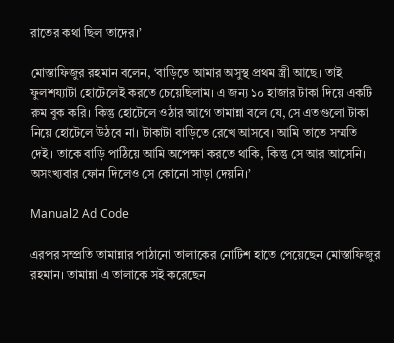রাতের কথা ছিল তাদের।’

মোস্তাফিজুর রহমান বলেন, ‘বাড়িতে আমার অসুস্থ প্রথম স্ত্রী আছে। তাই ফুলশয্যাটা হোটেলেই করতে চেয়েছিলাম। এ জন্য ১০ হাজার টাকা দিয়ে একটি রুম বুক করি। কিন্তু হোটেলে ওঠার আগে তামান্না বলে যে, সে এতগুলো টাকা নিয়ে হোটেলে উঠবে না। টাকাটা বাড়িতে রেখে আসবে। আমি তাতে সম্মতি দেই। তাকে বাড়ি পাঠিয়ে আমি অপেক্ষা করতে থাকি, কিন্তু সে আর আসেনি। অসংখ্যবার ফোন দিলেও সে কোনো সাড়া দেয়নি।’

Manual2 Ad Code

এরপর সম্প্রতি তামান্নার পাঠানো তালাকের নোটিশ হাতে পেয়েছেন মোস্তাফিজুর রহমান। তামান্না এ তালাকে সই করেছেন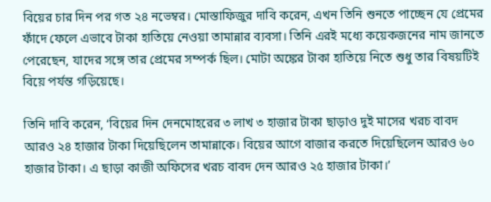বিয়ের চার দিন পর গত ২৪ নভেম্বর। মোস্তাফিজুর দাবি করেন, এখন তিনি শুনতে পাচ্ছেন যে প্রেমের ফাঁদে ফেলে এভাবে টাকা হাতিয়ে নেওয়া তামান্নার ব্যবসা। তিনি এরই মধ্যে কয়েকজনের নাম জানতে পেরেছেন, যাদের সঙ্গে তার প্রেমের সম্পর্ক ছিল। মোটা অঙ্কের টাকা হাতিয়ে নিতে শুধু তার বিষয়টিই বিয়ে পর্যন্ত গড়িয়েছে।

তিনি দাবি করেন, ‘বিয়ের দিন দেনমোহরের ৩ লাখ ৩ হাজার টাকা ছাড়াও দুই মাসের খরচ বাবদ আরও ২৪ হাজার টাকা দিয়েছিলেন তামান্নাকে। বিয়ের আগে বাজার করতে দিয়েছিলেন আরও ৬০ হাজার টাকা। এ ছাড়া কাজী অফিসের খরচ বাবদ দেন আরও ২৫ হাজার টাকা।’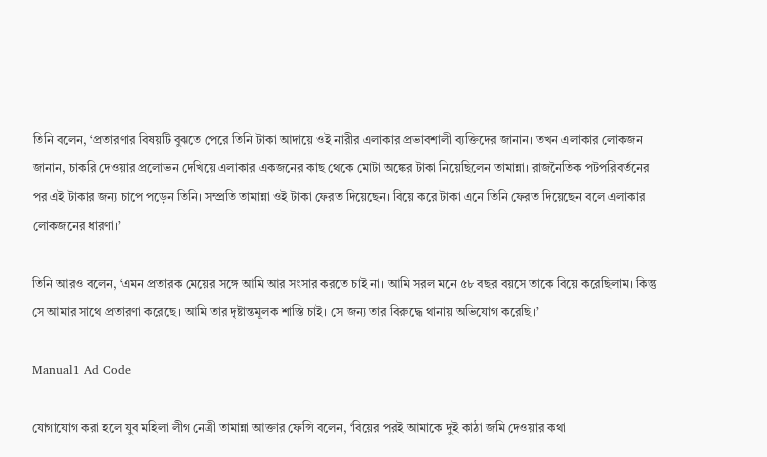তিনি বলেন, ‘প্রতারণার বিষয়টি বুঝতে পেরে তিনি টাকা আদায়ে ওই নারীর এলাকার প্রভাবশালী ব্যক্তিদের জানান। তখন এলাকার লোকজন জানান, চাকরি দেওয়ার প্রলোভন দেখিয়ে এলাকার একজনের কাছ থেকে মোটা অঙ্কের টাকা নিয়েছিলেন তামান্না। রাজনৈতিক পটপরিবর্তনের পর এই টাকার জন্য চাপে পড়েন তিনি। সম্প্রতি তামান্না ওই টাকা ফেরত দিয়েছেন। বিয়ে করে টাকা এনে তিনি ফেরত দিয়েছেন বলে এলাকার লোকজনের ধারণা।’

তিনি আরও বলেন, ‘এমন প্রতারক মেয়ের সঙ্গে আমি আর সংসার করতে চাই না। আমি সরল মনে ৫৮ বছর বয়সে তাকে বিয়ে করেছিলাম। কিন্তু সে আমার সাথে প্রতারণা করেছে। আমি তার দৃষ্টান্তমূলক শাস্তি চাই। সে জন্য তার বিরুদ্ধে থানায় অভিযোগ করেছি।’

Manual1 Ad Code

যোগাযোগ করা হলে যুব মহিলা লীগ নেত্রী তামান্না আক্তার ফেন্সি বলেন, ‘বিয়ের পরই আমাকে দুই কাঠা জমি দেওয়ার কথা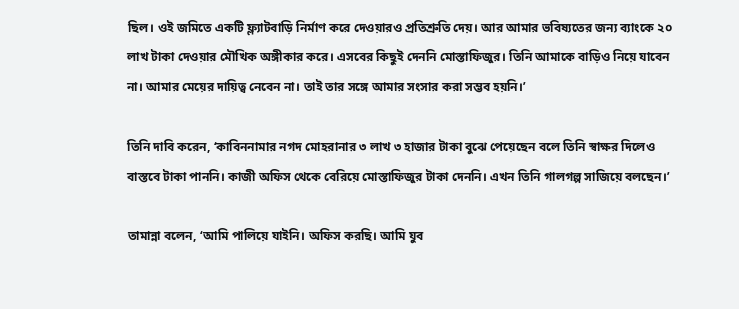ছিল। ওই জমিতে একটি ফ্ল্যাটবাড়ি নির্মাণ করে দেওয়ারও প্রতিশ্রুতি দেয়। আর আমার ভবিষ্যতের জন্য ব্যাংকে ২০ লাখ টাকা দেওয়ার মৌখিক অঙ্গীকার করে। এসবের কিছুই দেননি মোস্তাফিজুর। তিনি আমাকে বাড়িও নিয়ে যাবেন না। আমার মেয়ের দায়িত্ব নেবেন না। তাই তার সঙ্গে আমার সংসার করা সম্ভব হয়নি।’

তিনি দাবি করেন, ‘কাবিননামার নগদ মোহরানার ৩ লাখ ৩ হাজার টাকা বুঝে পেয়েছেন বলে তিনি স্বাক্ষর দিলেও বাস্তবে টাকা পাননি। কাজী অফিস থেকে বেরিয়ে মোস্তাফিজুর টাকা দেননি। এখন তিনি গালগল্প সাজিয়ে বলছেন।’

তামান্না বলেন, ‘আমি পালিয়ে যাইনি। অফিস করছি। আমি যুব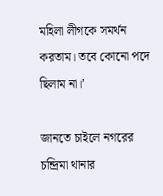মহিলা লীগকে সমর্থন করতাম। তবে কোনো পদে ছিলাম না।’

জানতে চাইলে নগরের চন্দ্রিমা থানার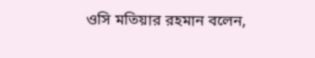ওসি মতিয়ার রহমান বলেন,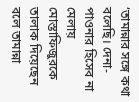‘তামান্নার সঙ্গে কথা বলেছি। দেনা-পাওনার হিসেব না মেলায় মোস্তাফিজুরকে তালাক দিয়েছেন বলে তামান্না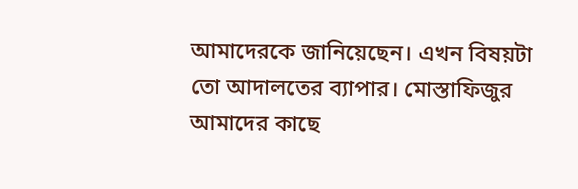আমাদেরকে জানিয়েছেন। এখন বিষয়টা তো আদালতের ব্যাপার। মোস্তাফিজুর আমাদের কাছে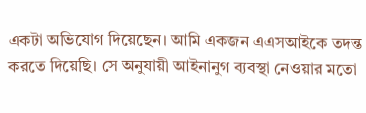একটা অভিযোগ দিয়েছেন। আমি একজন এএসআইকে তদন্ত করতে দিয়েছি। সে অনুযায়ী আইনানুগ ব্যবস্থা নেওয়ার মতো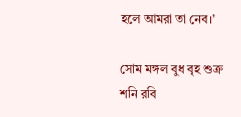হলে আমরা তা নেব।’

সোম মঙ্গল বুধ বৃহ শুক্র শনি রবি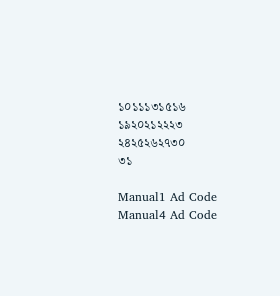১০১১১৩১৫১৬
১৯২০২১২২২৩
২৪২৫২৬২৭৩০
৩১

Manual1 Ad Code
Manual4 Ad Code